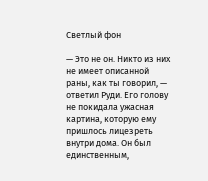Светлый фон

— Это не он. Никто из них не имеет описанной раны, как ты говорил, — ответил Руди. Его голову не покидала ужасная картина, которую ему пришлось лицезреть внутри дома. Он был единственным,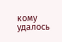кому удалось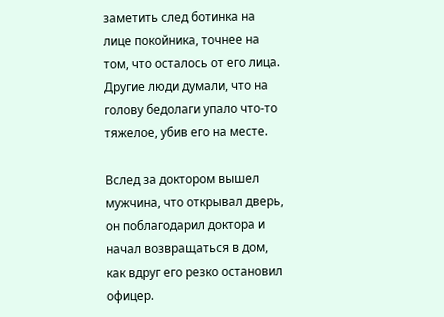заметить след ботинка на лице покойника, точнее на том, что осталось от его лица. Другие люди думали, что на голову бедолаги упало что-то тяжелое, убив его на месте.

Вслед за доктором вышел мужчина, что открывал дверь, он поблагодарил доктора и начал возвращаться в дом, как вдруг его резко остановил офицер.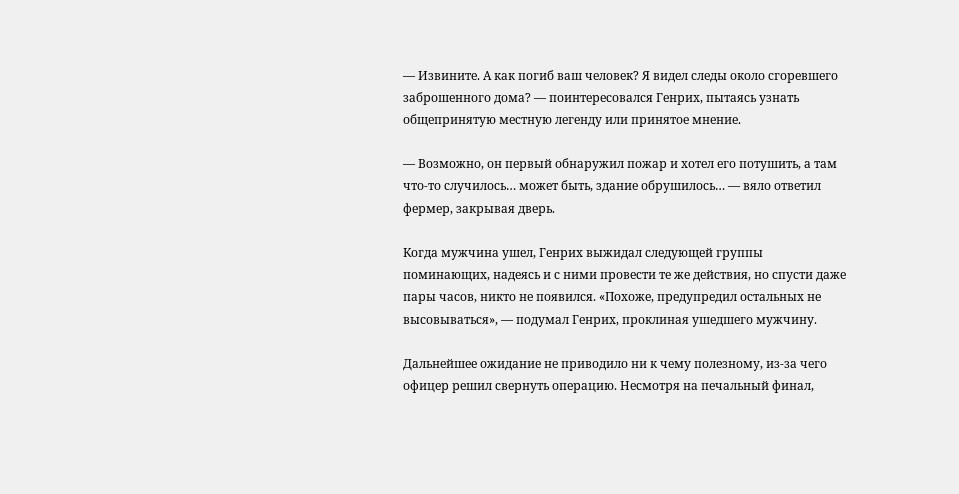— Извините. А как погиб ваш человек? Я видел следы около сгоревшего заброшенного дома? — поинтересовался Генрих, пытаясь узнать общепринятую местную легенду или принятое мнение.

— Возможно, он первый обнаружил пожар и хотел его потушить, а там что-то случилось… может быть, здание обрушилось… — вяло ответил фермер, закрывая дверь.

Когда мужчина ушел, Генрих выжидал следующей группы поминающих, надеясь и с ними провести те же действия, но спусти даже пары часов, никто не появился. «Похоже, предупредил остальных не высовываться», — подумал Генрих, проклиная ушедшего мужчину.

Дальнейшее ожидание не приводило ни к чему полезному, из-за чего офицер решил свернуть операцию. Несмотря на печальный финал,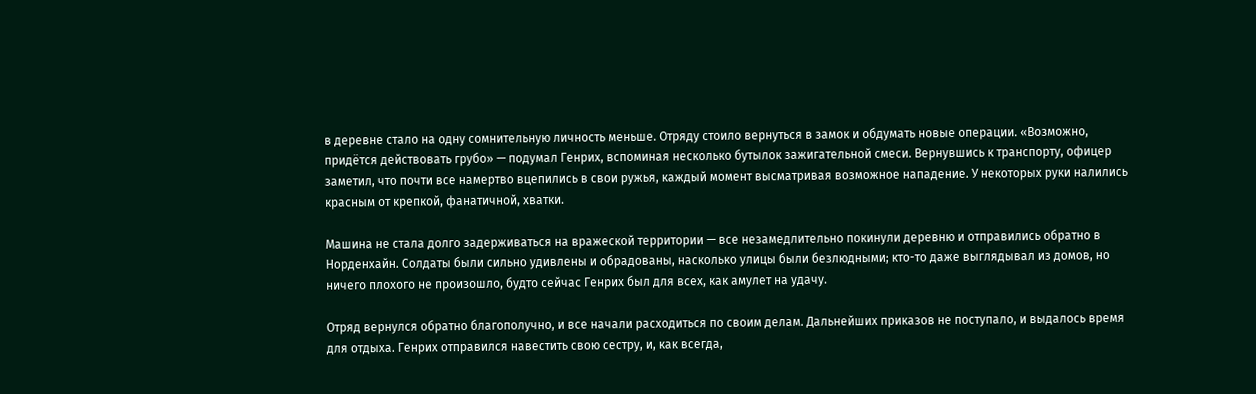в деревне стало на одну сомнительную личность меньше. Отряду стоило вернуться в замок и обдумать новые операции. «Возможно, придётся действовать грубо» — подумал Генрих, вспоминая несколько бутылок зажигательной смеси. Вернувшись к транспорту, офицер заметил, что почти все намертво вцепились в свои ружья, каждый момент высматривая возможное нападение. У некоторых руки налились красным от крепкой, фанатичной, хватки.

Машина не стала долго задерживаться на вражеской территории — все незамедлительно покинули деревню и отправились обратно в Норденхайн. Солдаты были сильно удивлены и обрадованы, насколько улицы были безлюдными; кто-то даже выглядывал из домов, но ничего плохого не произошло, будто сейчас Генрих был для всех, как амулет на удачу.

Отряд вернулся обратно благополучно, и все начали расходиться по своим делам. Дальнейших приказов не поступало, и выдалось время для отдыха. Генрих отправился навестить свою сестру, и, как всегда,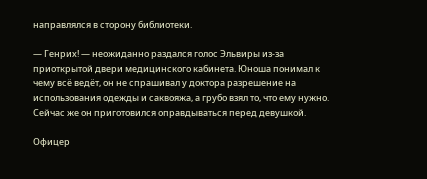направлялся в сторону библиотеки.

— Генрих! — неожиданно раздался голос Эльвиры из-за приоткрытой двери медицинского кабинета. Юноша понимал к чему всё ведёт, он не спрашивал у доктора разрешение на использования одежды и саквояжа, а грубо взял то, что ему нужно. Сейчас же он приготовился оправдываться перед девушкой.

Офицер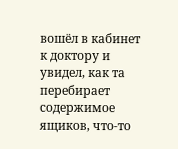вошёл в кабинет к доктору и увидел, как та перебирает содержимое ящиков, что-то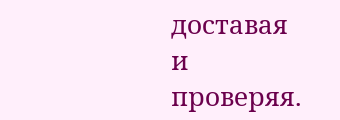доставая и проверяя.